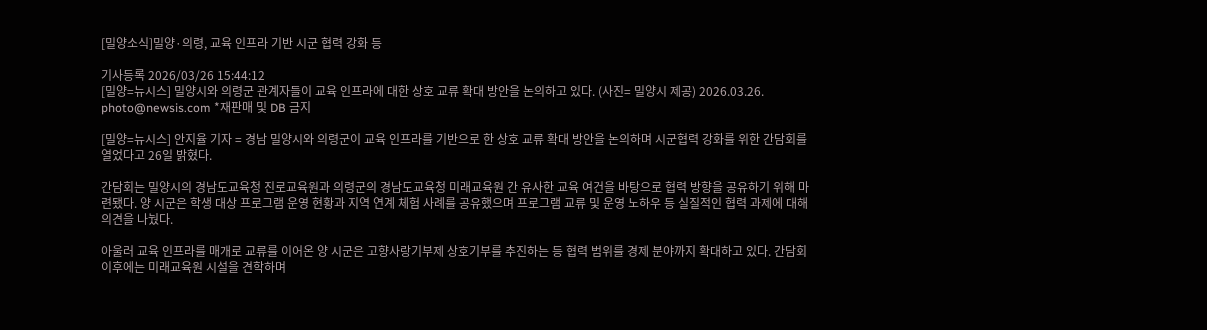[밀양소식]밀양·의령, 교육 인프라 기반 시군 협력 강화 등

기사등록 2026/03/26 15:44:12
[밀양=뉴시스] 밀양시와 의령군 관계자들이 교육 인프라에 대한 상호 교류 확대 방안을 논의하고 있다. (사진= 밀양시 제공) 2026.03.26. photo@newsis.com *재판매 및 DB 금지

[밀양=뉴시스] 안지율 기자 = 경남 밀양시와 의령군이 교육 인프라를 기반으로 한 상호 교류 확대 방안을 논의하며 시군협력 강화를 위한 간담회를 열었다고 26일 밝혔다.

간담회는 밀양시의 경남도교육청 진로교육원과 의령군의 경남도교육청 미래교육원 간 유사한 교육 여건을 바탕으로 협력 방향을 공유하기 위해 마련됐다. 양 시군은 학생 대상 프로그램 운영 현황과 지역 연계 체험 사례를 공유했으며 프로그램 교류 및 운영 노하우 등 실질적인 협력 과제에 대해 의견을 나눴다.

아울러 교육 인프라를 매개로 교류를 이어온 양 시군은 고향사랑기부제 상호기부를 추진하는 등 협력 범위를 경제 분야까지 확대하고 있다. 간담회 이후에는 미래교육원 시설을 견학하며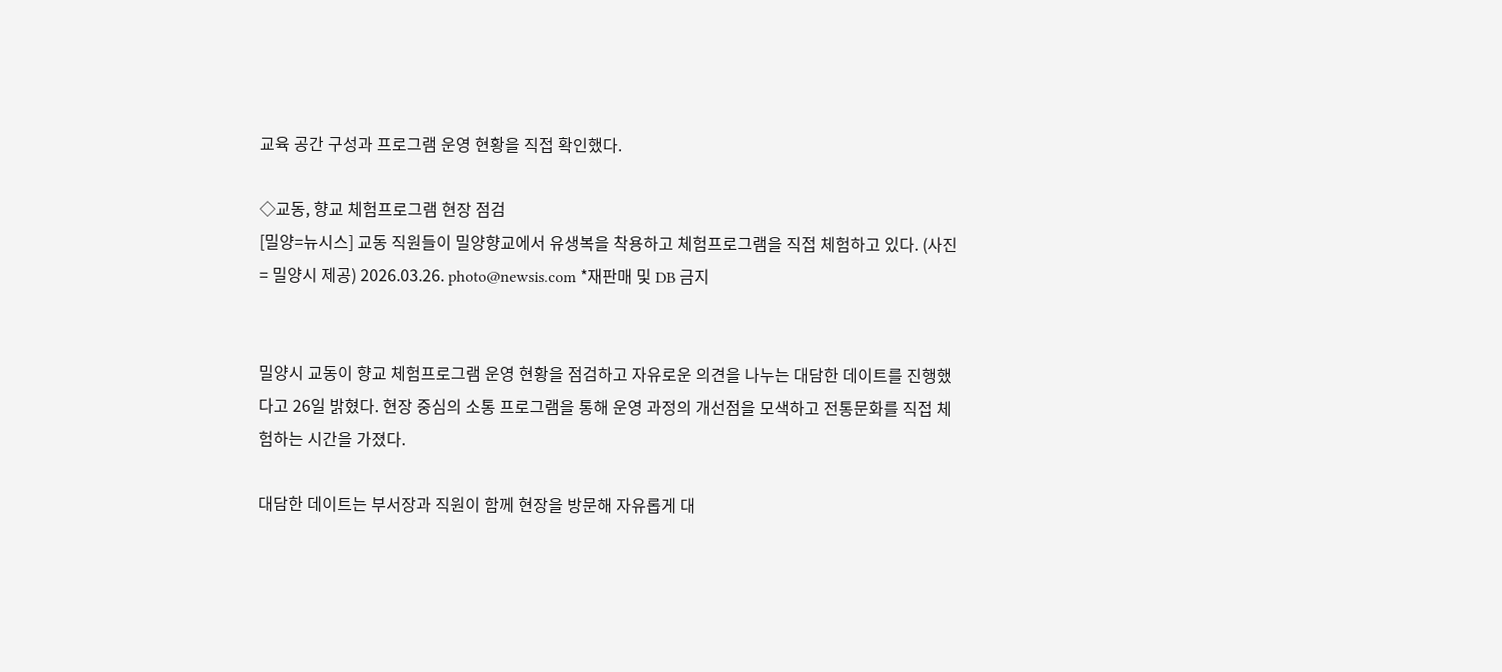교육 공간 구성과 프로그램 운영 현황을 직접 확인했다.

◇교동, 향교 체험프로그램 현장 점검
[밀양=뉴시스] 교동 직원들이 밀양향교에서 유생복을 착용하고 체험프로그램을 직접 체험하고 있다. (사진= 밀양시 제공) 2026.03.26. photo@newsis.com *재판매 및 DB 금지


밀양시 교동이 향교 체험프로그램 운영 현황을 점검하고 자유로운 의견을 나누는 대담한 데이트를 진행했다고 26일 밝혔다. 현장 중심의 소통 프로그램을 통해 운영 과정의 개선점을 모색하고 전통문화를 직접 체험하는 시간을 가졌다.

대담한 데이트는 부서장과 직원이 함께 현장을 방문해 자유롭게 대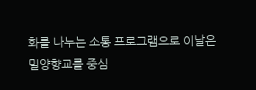화를 나누는 소통 프로그램으로 이날은 밀양향교를 중심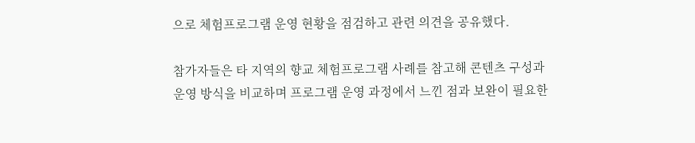으로 체험프로그램 운영 현황을 점검하고 관련 의견을 공유했다.

참가자들은 타 지역의 향교 체험프로그램 사례를 참고해 콘텐츠 구성과 운영 방식을 비교하며 프로그램 운영 과정에서 느낀 점과 보완이 필요한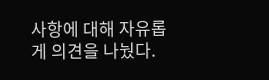사항에 대해 자유롭게 의견을 나눴다.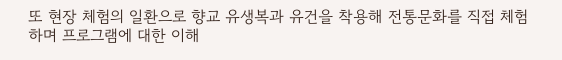또 현장 체험의 일환으로 향교 유생복과 유건을 착용해 전통문화를 직접 체험하며 프로그램에 대한 이해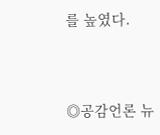를 높였다.


◎공감언론 뉴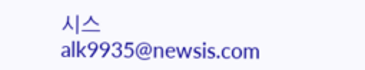시스 alk9935@newsis.com